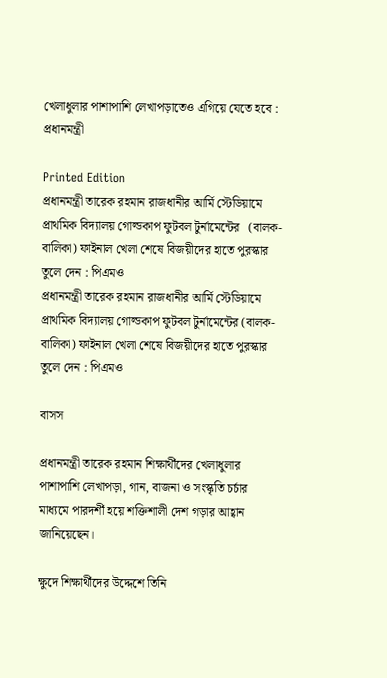খেলাধুলার পাশাপাশি লেখাপড়াতেও এগিয়ে যেতে হবে : প্রধানমন্ত্রী

Printed Edition
প্রধানমন্ত্রী তারেক রহমান রাজধানীর আর্মি স্টেডিয়ামে প্রাথমিক বিদ্যালয় গোল্ডকাপ ফুটবল টুর্নামেন্টের   (বালক-বালিকা) ফাইনাল খেলা শেষে বিজয়ীদের হাতে পুরস্কার তুলে দেন : পিএমও
প্রধানমন্ত্রী তারেক রহমান রাজধানীর আর্মি স্টেডিয়ামে প্রাথমিক বিদ্যালয় গোল্ডকাপ ফুটবল টুর্নামেন্টের (বালক-বালিকা) ফাইনাল খেলা শেষে বিজয়ীদের হাতে পুরস্কার তুলে দেন : পিএমও

বাসস

প্রধানমন্ত্রী তারেক রহমান শিক্ষার্থীদের খেলাধুলার পাশাপাশি লেখাপড়া, গান, বাজনা ও সংস্কৃতি চর্চার মাধ্যমে পারদর্শী হয়ে শক্তিশালী দেশ গড়ার আহ্বান জানিয়েছেন।

ক্ষুদে শিক্ষার্থীদের উদ্দেশে তিনি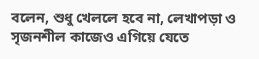বলেন, শুধু খেললে হবে না, লেখাপড়া ও সৃজনশীল কাজেও এগিয়ে যেতে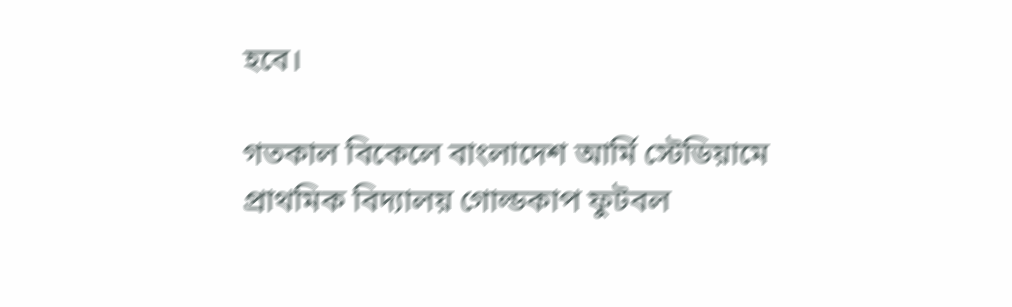হবে।

গতকাল বিকেলে বাংলাদেশ আর্মি স্টেডিয়ামে প্রাথমিক বিদ্যালয় গোল্ডকাপ ফুটবল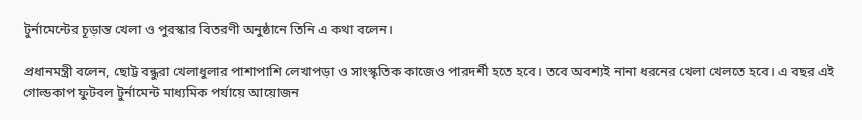টুর্নামেন্টের চূড়ান্ত খেলা ও পুরস্কার বিতরণী অনুষ্ঠানে তিনি এ কথা বলেন।

প্রধানমন্ত্রী বলেন, ছোট্ট বন্ধুরা খেলাধুলার পাশাপাশি লেখাপড়া ও সাংস্কৃতিক কাজেও পারদর্শী হতে হবে। তবে অবশ্যই নানা ধরনের খেলা খেলতে হবে। এ বছর এই গোল্ডকাপ ফুটবল টুর্নামেন্ট মাধ্যমিক পর্যায়ে আয়োজন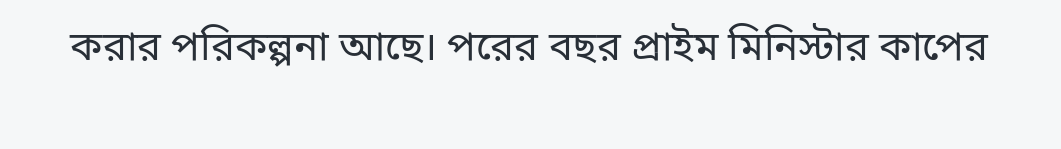করার পরিকল্পনা আছে। পরের বছর প্রাইম মিনিস্টার কাপের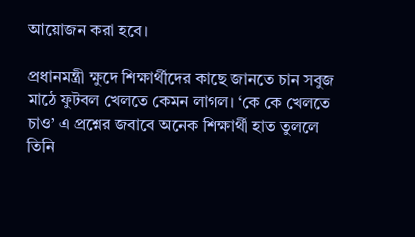আয়োজন করা হবে।

প্রধানমন্ত্রী ক্ষুদে শিক্ষার্থীদের কাছে জানতে চান সবুজ মাঠে ফুটবল খেলতে কেমন লাগল। ‘কে কে খেলতে চাও’ এ প্রশ্নের জবাবে অনেক শিক্ষার্থী হাত তুললে তিনি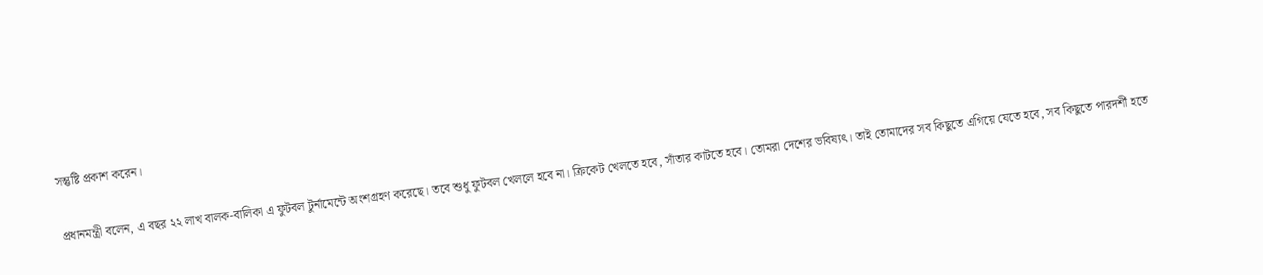সন্তুষ্টি প্রকাশ করেন।

প্রধানমন্ত্রী বলেন, এ বছর ২২ লাখ বালক-বালিকা এ ফুটবল টুর্নামেন্টে অংশগ্রহণ করেছে। তবে শুধু ফুটবল খেললে হবে না। ক্রিকেট খেলতে হবে, সাঁতার কাটতে হবে। তোমরা দেশের ভবিষ্যৎ। তাই তোমাদের সব কিছুতে এগিয়ে যেতে হবে, সব কিছুতে পারদর্শী হতে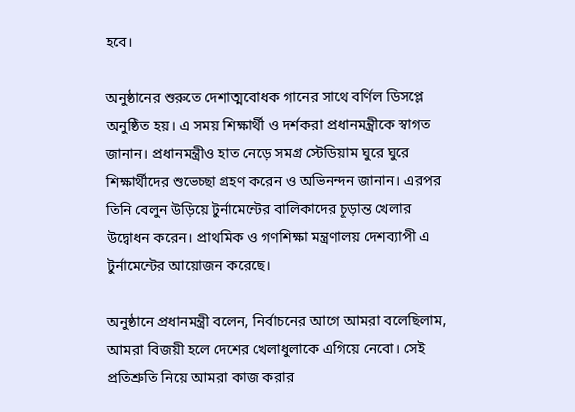হবে।

অনুষ্ঠানের শুরুতে দেশাত্মবোধক গানের সাথে বর্ণিল ডিসপ্লে অনুষ্ঠিত হয়। এ সময় শিক্ষার্থী ও দর্শকরা প্রধানমন্ত্রীকে স্বাগত জানান। প্রধানমন্ত্রীও হাত নেড়ে সমগ্র স্টেডিয়াম ঘুরে ঘুরে শিক্ষার্থীদের শুভেচ্ছা গ্রহণ করেন ও অভিনন্দন জানান। এরপর তিনি বেলুন উড়িয়ে টুর্নামেন্টের বালিকাদের চূড়ান্ত খেলার উদ্বোধন করেন। প্রাথমিক ও গণশিক্ষা মন্ত্রণালয় দেশব্যাপী এ টুর্নামেন্টের আয়োজন করেছে।

অনুষ্ঠানে প্রধানমন্ত্রী বলেন, নির্বাচনের আগে আমরা বলেছিলাম, আমরা বিজয়ী হলে দেশের খেলাধুলাকে এগিয়ে নেবো। সেই প্রতিশ্রুতি নিয়ে আমরা কাজ করার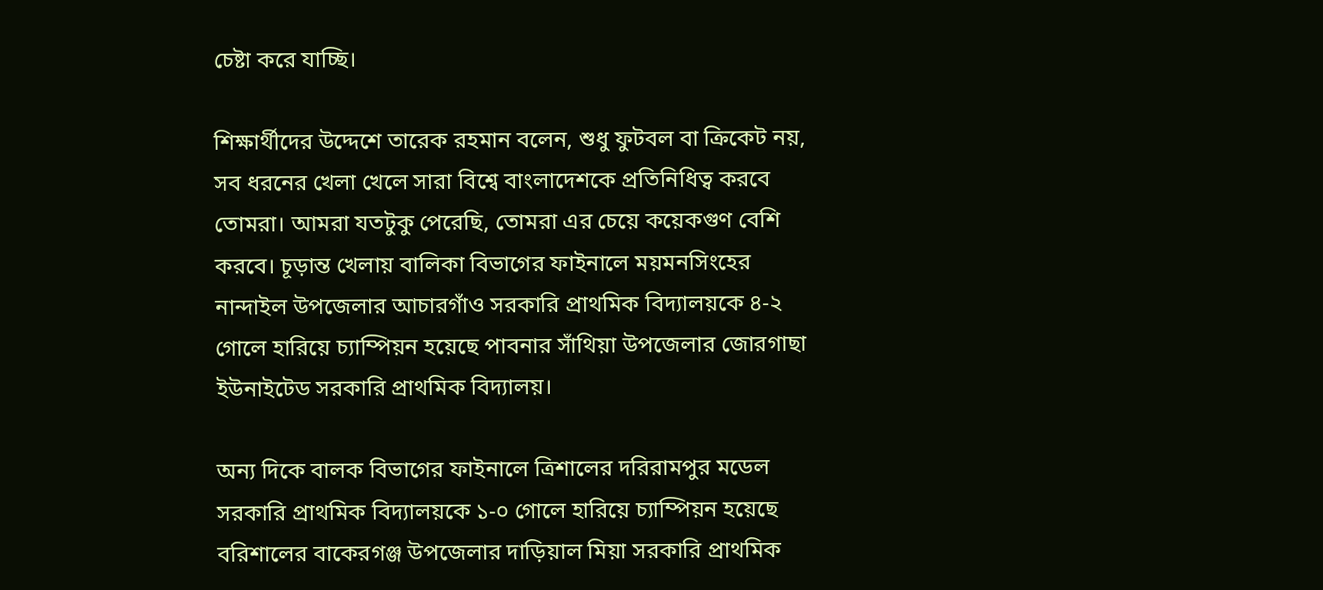চেষ্টা করে যাচ্ছি।

শিক্ষার্থীদের উদ্দেশে তারেক রহমান বলেন, শুধু ফুটবল বা ক্রিকেট নয়, সব ধরনের খেলা খেলে সারা বিশ্বে বাংলাদেশকে প্রতিনিধিত্ব করবে তোমরা। আমরা যতটুকু পেরেছি, তোমরা এর চেয়ে কয়েকগুণ বেশি করবে। চূড়ান্ত খেলায় বালিকা বিভাগের ফাইনালে ময়মনসিংহের নান্দাইল উপজেলার আচারগাঁও সরকারি প্রাথমিক বিদ্যালয়কে ৪-২ গোলে হারিয়ে চ্যাম্পিয়ন হয়েছে পাবনার সাঁথিয়া উপজেলার জোরগাছা ইউনাইটেড সরকারি প্রাথমিক বিদ্যালয়।

অন্য দিকে বালক বিভাগের ফাইনালে ত্রিশালের দরিরামপুর মডেল সরকারি প্রাথমিক বিদ্যালয়কে ১-০ গোলে হারিয়ে চ্যাম্পিয়ন হয়েছে বরিশালের বাকেরগঞ্জ উপজেলার দাড়িয়াল মিয়া সরকারি প্রাথমিক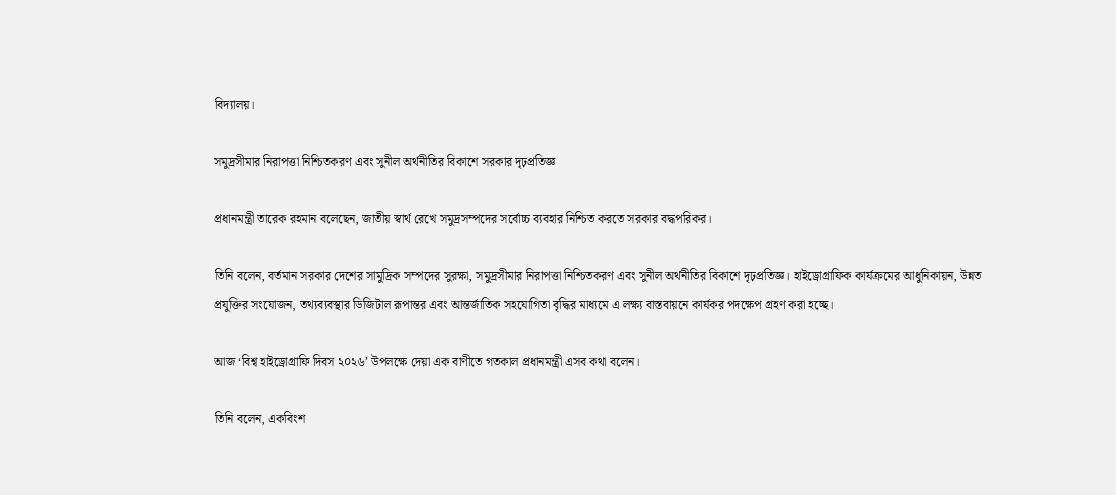বিদ্যালয়।

সমুদ্রসীমার নিরাপত্তা নিশ্চিতকরণ এবং সুনীল অর্থনীতির বিকাশে সরকার দৃঢ়প্রতিজ্ঞ

প্রধানমন্ত্রী তারেক রহমান বলেছেন, জাতীয় স্বার্থ রেখে সমুদ্রসম্পদের সর্বোচ্চ ব্যবহার নিশ্চিত করতে সরকার বদ্ধপরিকর।

তিনি বলেন, বর্তমান সরকার দেশের সামুদ্রিক সম্পদের সুরক্ষা, সমুদ্রসীমার নিরাপত্তা নিশ্চিতকরণ এবং সুনীল অর্থনীতির বিকাশে দৃঢ়প্রতিজ্ঞ। হাইড্রোগ্রাফিক কার্যক্রমের আধুনিকায়ন, উন্নত প্রযুক্তির সংযোজন, তথ্যব্যবস্থার ডিজিটাল রূপান্তর এবং আন্তর্জাতিক সহযোগিতা বৃদ্ধির মাধ্যমে এ লক্ষ্য বাস্তবায়নে কার্যকর পদক্ষেপ গ্রহণ করা হচ্ছে।

আজ ‘বিশ্ব হাইড্রোগ্রাফি দিবস ২০২৬’ উপলক্ষে দেয়া এক বাণীতে গতকাল প্রধানমন্ত্রী এসব কথা বলেন।

তিনি বলেন, একবিংশ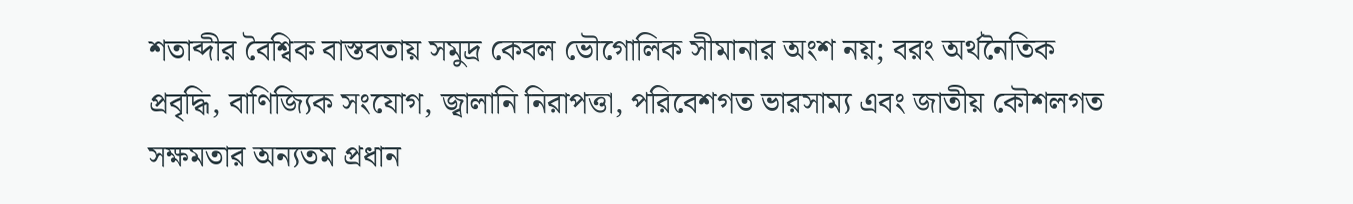শতাব্দীর বৈশ্বিক বাস্তবতায় সমুদ্র কেবল ভৌগোলিক সীমানার অংশ নয়; বরং অর্থনৈতিক প্রবৃদ্ধি, বাণিজ্যিক সংযোগ, জ্বালানি নিরাপত্তা, পরিবেশগত ভারসাম্য এবং জাতীয় কৌশলগত সক্ষমতার অন্যতম প্রধান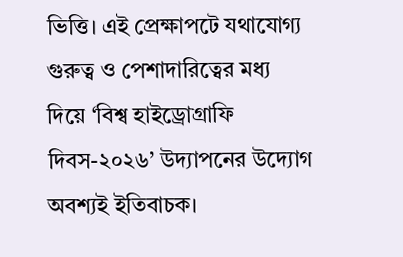ভিত্তি। এই প্রেক্ষাপটে যথাযোগ্য গুরুত্ব ও পেশাদারিত্বের মধ্য দিয়ে ‘বিশ্ব হাইড্রোগ্রাফি দিবস-২০২৬’ উদ্যাপনের উদ্যোগ অবশ্যই ইতিবাচক।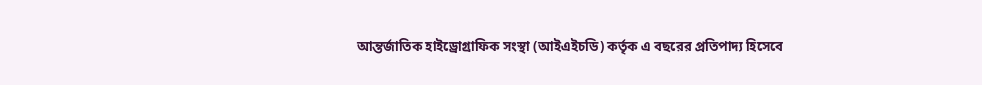আন্তর্জাতিক হাইড্রোগ্রাফিক সংস্থা (আইএইচডি) কর্তৃক এ বছরের প্রতিপাদ্য হিসেবে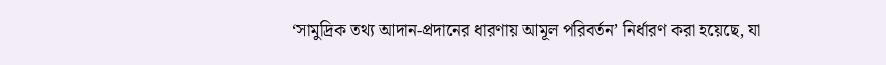‘সামুদ্রিক তথ্য আদান-প্রদানের ধারণায় আমূল পরিবর্তন’ নির্ধারণ করা হয়েছে, যা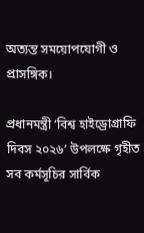অত্যন্ত সময়োপযোগী ও প্রাসঙ্গিক।

প্রধানমন্ত্রী ‘বিশ্ব হাইড্রোগ্রাফি দিবস ২০২৬’ উপলক্ষে গৃহীত সব কর্মসূচির সার্বিক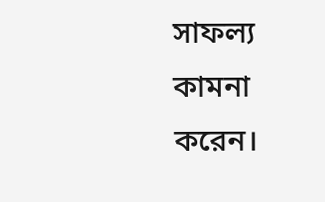সাফল্য কামনা করেন।